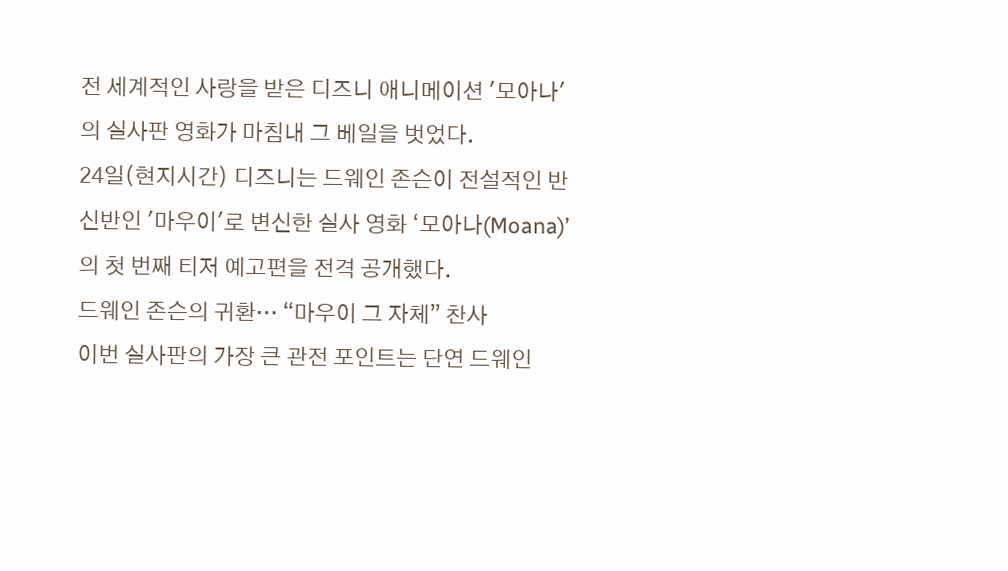전 세계적인 사랑을 받은 디즈니 애니메이션 '모아나'의 실사판 영화가 마침내 그 베일을 벗었다.
24일(현지시간) 디즈니는 드웨인 존슨이 전설적인 반신반인 '마우이'로 변신한 실사 영화 ‘모아나(Moana)’의 첫 번째 티저 예고편을 전격 공개했다.
드웨인 존슨의 귀환… “마우이 그 자체” 찬사
이번 실사판의 가장 큰 관전 포인트는 단연 드웨인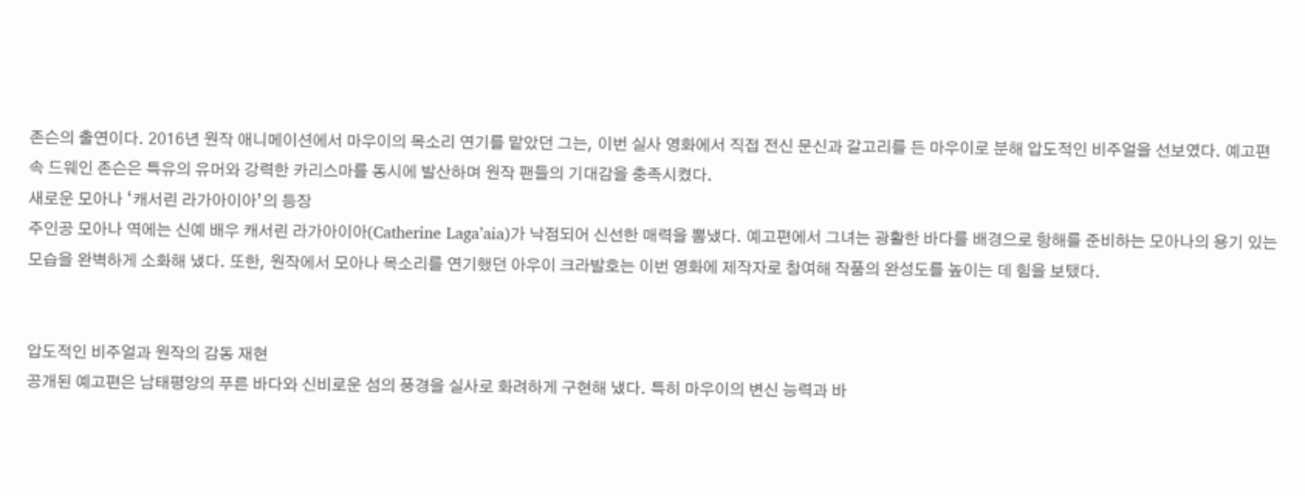존슨의 출연이다. 2016년 원작 애니메이션에서 마우이의 목소리 연기를 맡았던 그는, 이번 실사 영화에서 직접 전신 문신과 갈고리를 든 마우이로 분해 압도적인 비주얼을 선보였다. 예고편 속 드웨인 존슨은 특유의 유머와 강력한 카리스마를 동시에 발산하며 원작 팬들의 기대감을 충족시켰다.
새로운 모아나 ‘캐서린 라가아이아’의 등장
주인공 모아나 역에는 신예 배우 캐서린 라가아이아(Catherine Laga’aia)가 낙점되어 신선한 매력을 뽐냈다. 예고편에서 그녀는 광활한 바다를 배경으로 항해를 준비하는 모아나의 용기 있는 모습을 완벽하게 소화해 냈다. 또한, 원작에서 모아나 목소리를 연기했던 아우이 크라발호는 이번 영화에 제작자로 참여해 작품의 완성도를 높이는 데 힘을 보탰다.


압도적인 비주얼과 원작의 감동 재현
공개된 예고편은 남태평양의 푸른 바다와 신비로운 섬의 풍경을 실사로 화려하게 구현해 냈다. 특히 마우이의 변신 능력과 바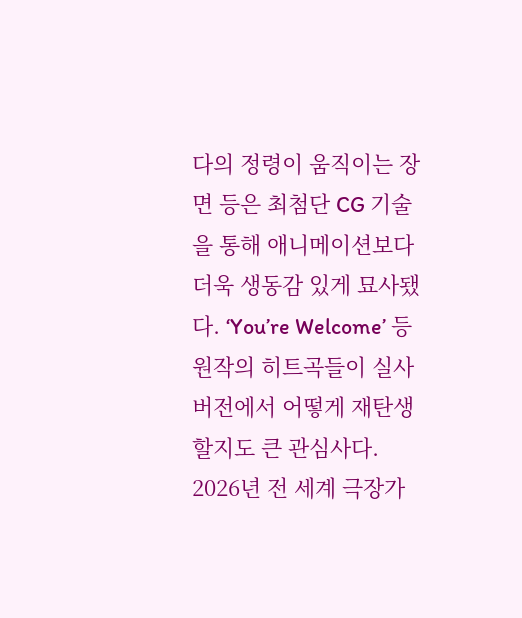다의 정령이 움직이는 장면 등은 최첨단 CG 기술을 통해 애니메이션보다 더욱 생동감 있게 묘사됐다. ‘You’re Welcome’ 등 원작의 히트곡들이 실사 버전에서 어떻게 재탄생할지도 큰 관심사다.
2026년 전 세계 극장가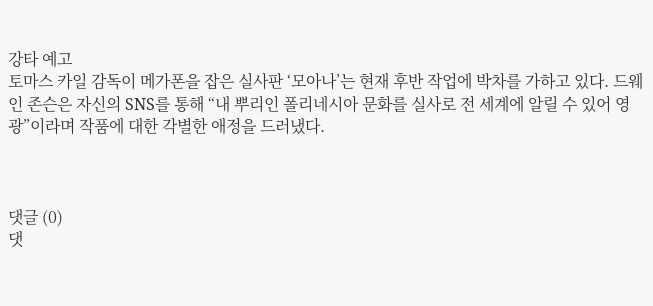강타 예고
토마스 카일 감독이 메가폰을 잡은 실사판 ‘모아나’는 현재 후반 작업에 박차를 가하고 있다. 드웨인 존슨은 자신의 SNS를 통해 “내 뿌리인 폴리네시아 문화를 실사로 전 세계에 알릴 수 있어 영광”이라며 작품에 대한 각별한 애정을 드러냈다.



댓글 (0)
댓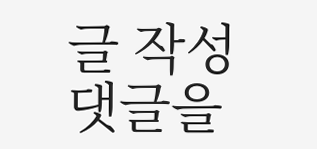글 작성
댓글을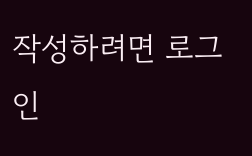작성하려면 로그인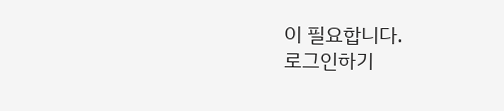이 필요합니다.
로그인하기